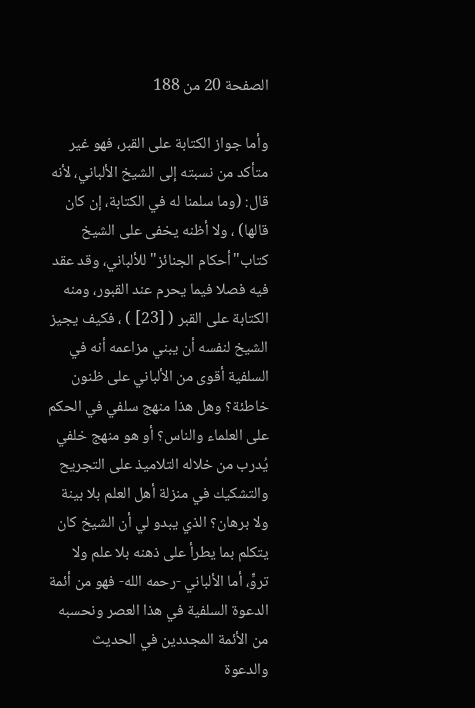الصفحة 20 من 188

وأما جواز الكتابة على القبر، فهو غير متأكد من نسبته إلى الشيخ الألباني، لأنه قال: (وما سلمنا له في الكتابة، إن كان قالها) ، ولا أظنه يخفى على الشيخ كتاب"أحكام الجنائز"للألباني، وقد عقد فيه فصلا فيما يحرم عند القبور، ومنه الكتابة على القبر ( [23] ) ، فكيف يجيز الشيخ لنفسه أن يبني مزاعمه أنه في السلفية أقوى من الألباني على ظنون خاطئة؟ وهل هذا منهج سلفي في الحكم على العلماء والناس؟ أو هو منهج خلفي يُدرب من خلاله التلاميذ على التجريح والتشكيك في منزلة أهل العلم بلا بينة ولا برهان؟ الذي يبدو لي أن الشيخ كان يتكلم بما يطرأ على ذهنه بلا علم ولا تروٍّ، أما الألباني -رحمه الله- فهو من أئمة الدعوة السلفية في هذا العصر ونحسبه من الأئمة المجددين في الحديث والدعوة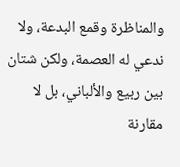والمناظرة وقمع البدعة، ولا ندعي له العصمة، ولكن شتان بين ربيع والألباني، بل لا مقارنة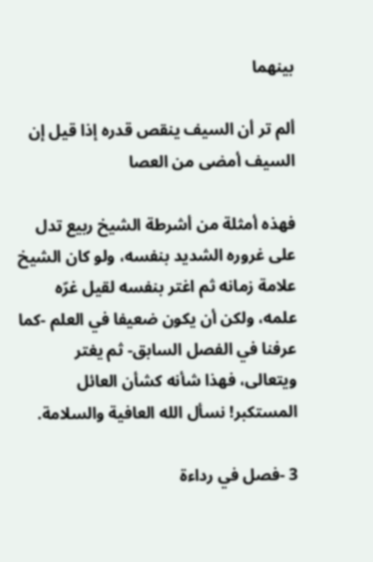بينهما

ألم تر أن السيف ينقص قدره إذا قيل إن السيف أمضى من العصا

فهذه أمثلة من أشرطة الشيخ ربيع تدل على غروره الشديد بنفسه، ولو كان الشيخ علامة زمانه ثم اغتر بنفسه لقيل غرّه علمه، ولكن أن يكون ضعيفا في العلم -كما عرفنا في الفصل السابق- ثم يغتر ويتعالى، فهذا شأنه كشأن العائل المستكبر! نسأل الله العافية والسلامة.

3 -فصل في رداءة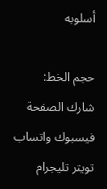أسلوبه

حجم الخط:
شارك الصفحة
فيسبوك واتساب تويتر تليجرام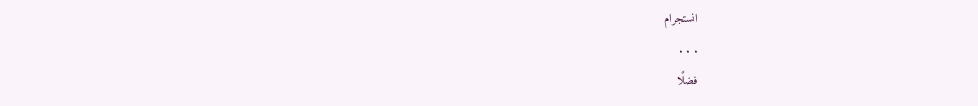انستجرام
. . .
فضلًا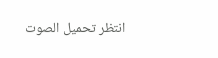انتظر تحميل الصوت